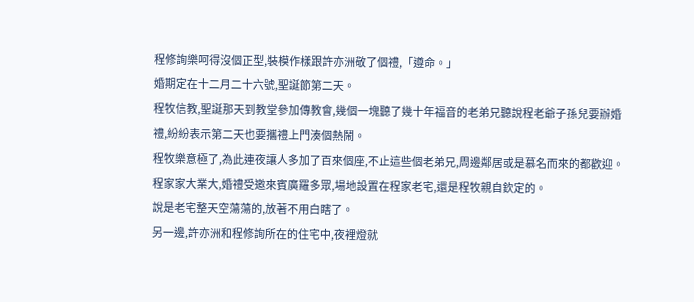程修詢樂呵得沒個正型,裝模作樣跟許亦洲敬了個禮,「遵命。」
婚期定在十二月二十六號,聖誕節第二天。
程牧信教,聖誕那天到教堂參加傳教會,幾個一塊聽了幾十年福音的老弟兄聽說程老爺子孫兒要辦婚禮,紛紛表示第二天也要攜禮上門湊個熱鬧。
程牧樂意極了,為此連夜讓人多加了百來個座,不止這些個老弟兄,周邊鄰居或是慕名而來的都歡迎。
程家家大業大,婚禮受邀來賓廣羅多眾,場地設置在程家老宅,還是程牧親自欽定的。
說是老宅整天空蕩蕩的,放著不用白瞎了。
另一邊,許亦洲和程修詢所在的住宅中,夜裡燈就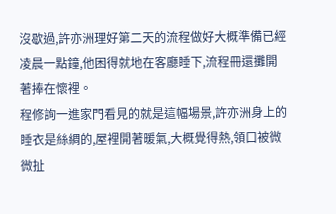沒歇過,許亦洲理好第二天的流程做好大概準備已經凌晨一點鐘,他困得就地在客廳睡下,流程冊還攤開著捧在懷裡。
程修詢一進家門看見的就是這幅場景,許亦洲身上的睡衣是絲綢的,屋裡開著暖氣,大概覺得熱,領口被微微扯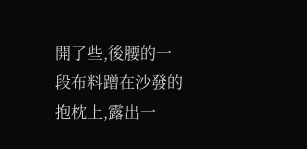開了些,後腰的一段布料蹭在沙發的抱枕上,露出一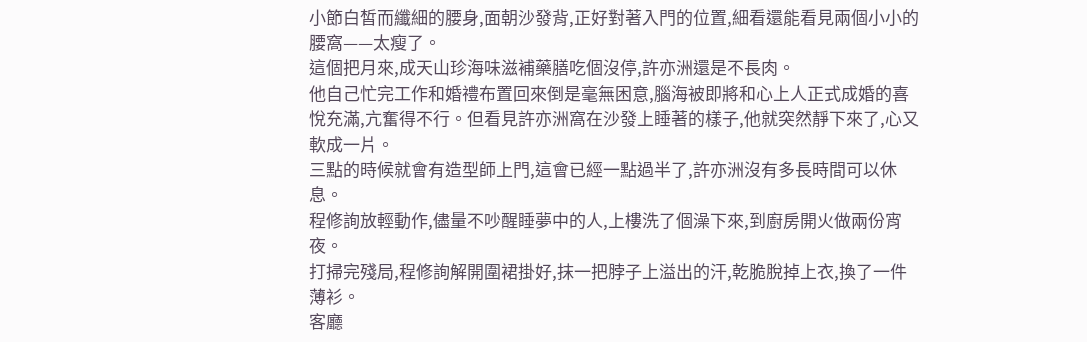小節白皙而纖細的腰身,面朝沙發背,正好對著入門的位置,細看還能看見兩個小小的腰窩——太瘦了。
這個把月來,成天山珍海味滋補藥膳吃個沒停,許亦洲還是不長肉。
他自己忙完工作和婚禮布置回來倒是毫無困意,腦海被即將和心上人正式成婚的喜悅充滿,亢奮得不行。但看見許亦洲窩在沙發上睡著的樣子,他就突然靜下來了,心又軟成一片。
三點的時候就會有造型師上門,這會已經一點過半了,許亦洲沒有多長時間可以休息。
程修詢放輕動作,儘量不吵醒睡夢中的人,上樓洗了個澡下來,到廚房開火做兩份宵夜。
打掃完殘局,程修詢解開圍裙掛好,抹一把脖子上溢出的汗,乾脆脫掉上衣,換了一件薄衫。
客廳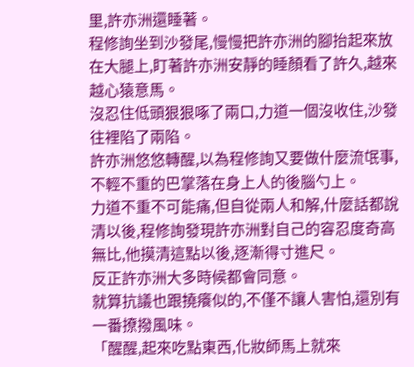里,許亦洲還睡著。
程修詢坐到沙發尾,慢慢把許亦洲的腳抬起來放在大腿上,盯著許亦洲安靜的睡顏看了許久,越來越心猿意馬。
沒忍住低頭狠狠啄了兩口,力道一個沒收住,沙發往裡陷了兩陷。
許亦洲悠悠轉醒,以為程修詢又要做什麼流氓事,不輕不重的巴掌落在身上人的後腦勺上。
力道不重不可能痛,但自從兩人和解,什麼話都說清以後,程修詢發現許亦洲對自己的容忍度奇高無比,他摸清這點以後,逐漸得寸進尺。
反正許亦洲大多時候都會同意。
就算抗議也跟撓癢似的,不僅不讓人害怕,還別有一番撩撥風味。
「醒醒,起來吃點東西,化妝師馬上就來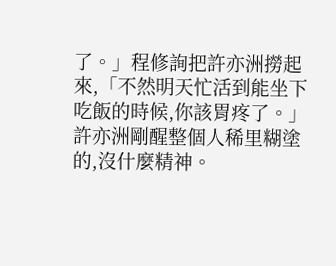了。」程修詢把許亦洲撈起來,「不然明天忙活到能坐下吃飯的時候,你該胃疼了。」
許亦洲剛醒整個人稀里糊塗的,沒什麼精神。